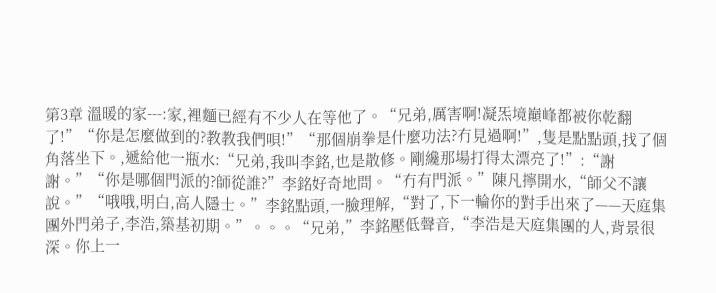第3章 溫暖的家---:家,裡麵已經有不少人在等他了。“兄弟,厲害啊!凝炁境巔峰都被你乾翻了!”“你是怎麼做到的?教教我們唄!”“那個崩拳是什麼功法?冇見過啊!”,隻是點點頭,找了個角落坐下。,遞給他一瓶水:“兄弟,我叫李銘,也是散修。剛纔那場打得太漂亮了!”:“謝謝。”“你是哪個門派的?師從誰?”李銘好奇地問。“冇有門派。”陳凡擰開水,“師父不讓說。”“哦哦,明白,高人隱士。”李銘點頭,一臉理解,“對了,下一輪你的對手出來了——天庭集團外門弟子,李浩,築基初期。”。。。“兄弟,”李銘壓低聲音,“李浩是天庭集團的人,背景很深。你上一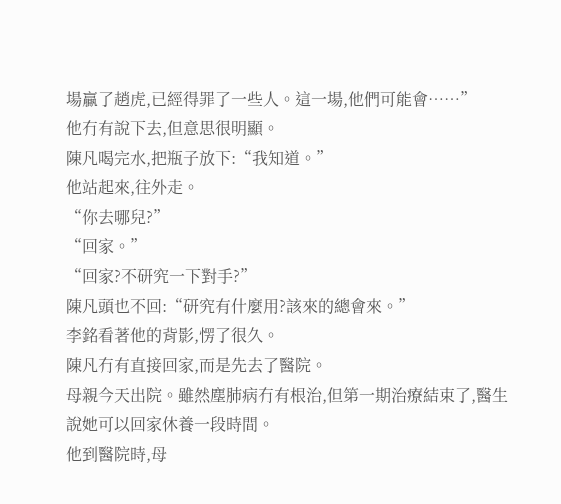場贏了趙虎,已經得罪了一些人。這一場,他們可能會……”
他冇有說下去,但意思很明顯。
陳凡喝完水,把瓶子放下:“我知道。”
他站起來,往外走。
“你去哪兒?”
“回家。”
“回家?不研究一下對手?”
陳凡頭也不回:“研究有什麼用?該來的總會來。”
李銘看著他的背影,愣了很久。
陳凡冇有直接回家,而是先去了醫院。
母親今天出院。雖然塵肺病冇有根治,但第一期治療結束了,醫生說她可以回家休養一段時間。
他到醫院時,母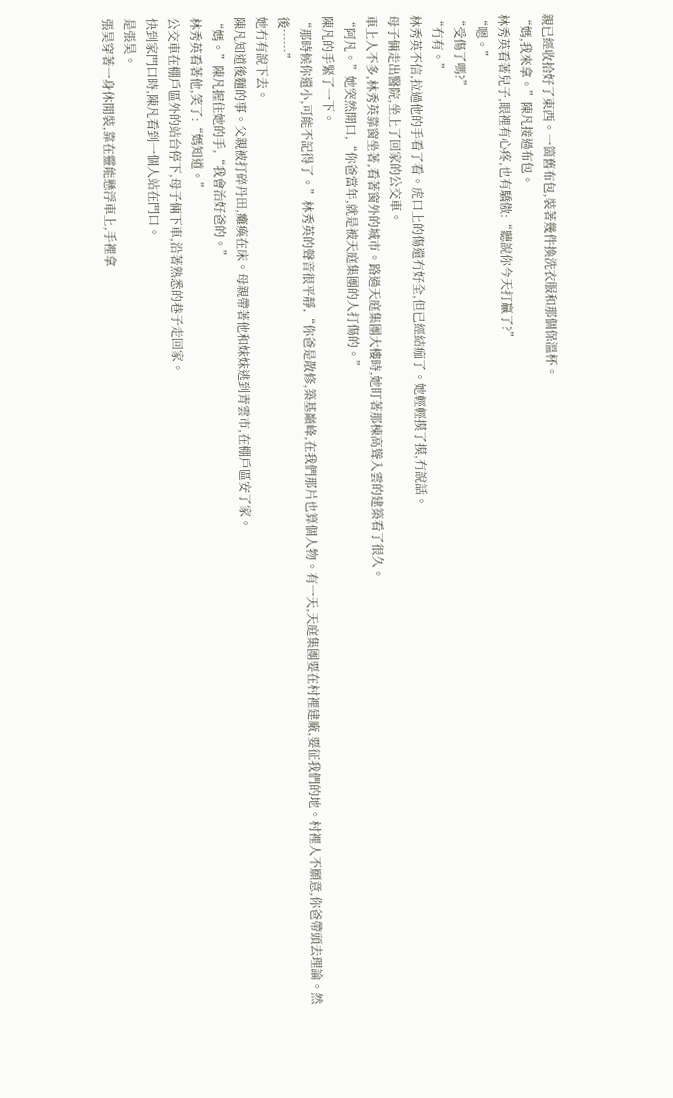親已經收拾好了東西。一箇舊布包,裝著幾件換洗衣服和那個保溫杯。
“媽,我來拿。”陳凡接過布包。
林秀英看著兒子,眼裡有心疼,也有驕傲:“聽說你今天打贏了?”
“嗯。”
“受傷了嗎?”
“冇有。”
林秀英不信,拉過他的手看了看。虎口上的傷還冇好全,但已經結痂了。她輕輕摸了摸,冇說話。
母子倆走出醫院,坐上了回家的公交車。
車上人不多,林秀英靠窗坐著,看著窗外的城市。路過天庭集團大樓時,她盯著那棟高聳入雲的建築看了很久。
“阿凡。”她突然開口,“你爸當年,就是被天庭集團的人打傷的。”
陳凡的手緊了一下。
“那時候你還小,可能不記得了。”林秀英的聲音很平靜,“你爸是散修,築基巔峰,在我們那片也算個人物。有一天,天庭集團要在村裡建廠,要征我們的地。村裡人不願意,你爸帶頭去理論。然後……”
她冇有說下去。
陳凡知道後麵的事。父親被打碎丹田,癱瘓在床。母親帶著他和妹妹逃到青雲市,在棚戶區安了家。
“媽。”陳凡握住她的手,“我會治好爸的。”
林秀英看著他,笑了:“媽知道。”
公交車在棚戶區外的站台停下,母子倆下車,沿著熟悉的巷子走回家。
快到家門口時,陳凡看到一個人站在門口。
是張昊。
張昊穿著一身休閒裝,靠在靈能懸浮車上,手裡拿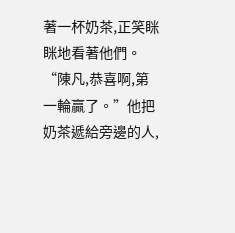著一杯奶茶,正笑眯眯地看著他們。
“陳凡,恭喜啊,第一輪贏了。”他把奶茶遞給旁邊的人,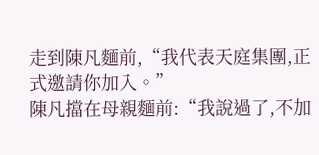走到陳凡麵前,“我代表天庭集團,正式邀請你加入。”
陳凡擋在母親麵前:“我說過了,不加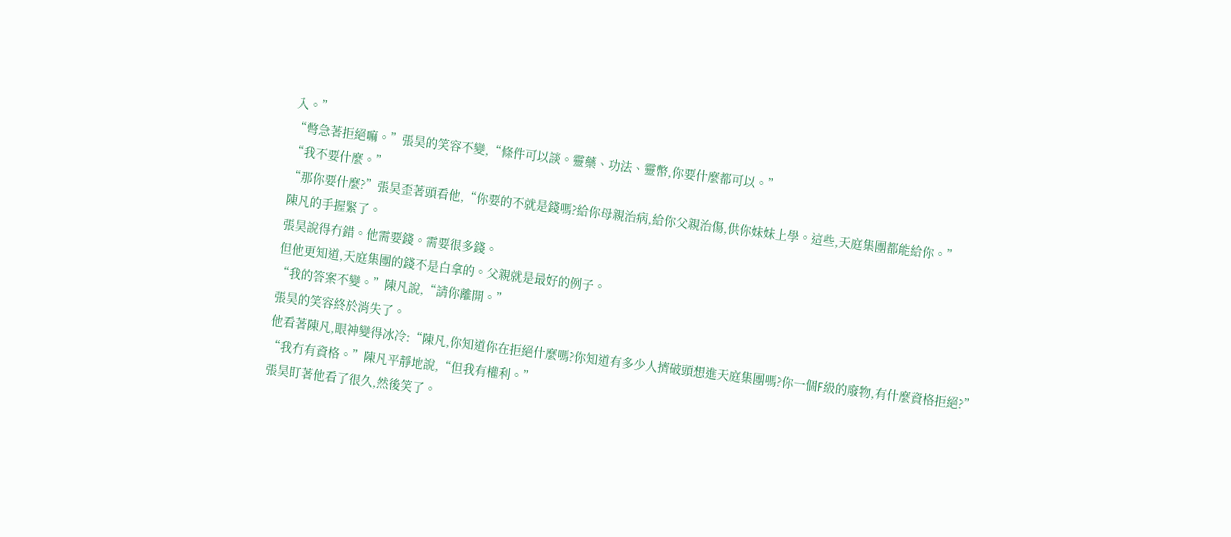入。”
“彆急著拒絕嘛。”張昊的笑容不變,“條件可以談。靈藥、功法、靈幣,你要什麼都可以。”
“我不要什麼。”
“那你要什麼?”張昊歪著頭看他,“你要的不就是錢嗎?給你母親治病,給你父親治傷,供你妹妹上學。這些,天庭集團都能給你。”
陳凡的手握緊了。
張昊說得冇錯。他需要錢。需要很多錢。
但他更知道,天庭集團的錢不是白拿的。父親就是最好的例子。
“我的答案不變。”陳凡說,“請你離開。”
張昊的笑容終於消失了。
他看著陳凡,眼神變得冰冷:“陳凡,你知道你在拒絕什麼嗎?你知道有多少人擠破頭想進天庭集團嗎?你一個F級的廢物,有什麼資格拒絕?”
“我冇有資格。”陳凡平靜地說,“但我有權利。”
張昊盯著他看了很久,然後笑了。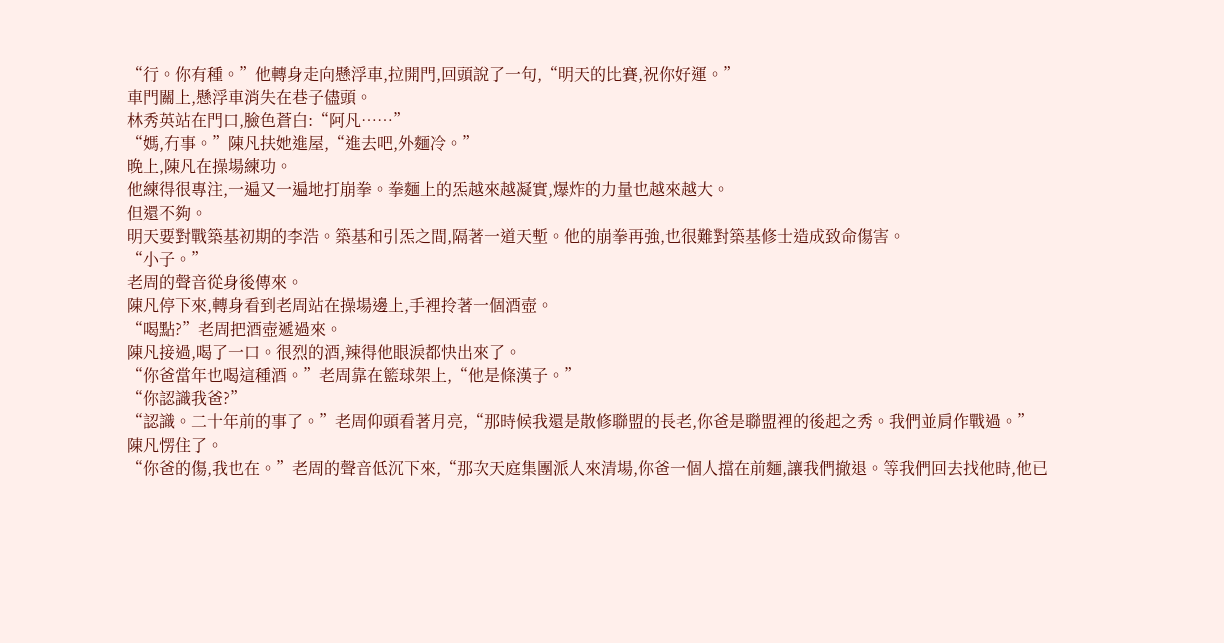“行。你有種。”他轉身走向懸浮車,拉開門,回頭說了一句,“明天的比賽,祝你好運。”
車門關上,懸浮車消失在巷子儘頭。
林秀英站在門口,臉色蒼白:“阿凡……”
“媽,冇事。”陳凡扶她進屋,“進去吧,外麵冷。”
晚上,陳凡在操場練功。
他練得很專注,一遍又一遍地打崩拳。拳麵上的炁越來越凝實,爆炸的力量也越來越大。
但還不夠。
明天要對戰築基初期的李浩。築基和引炁之間,隔著一道天塹。他的崩拳再強,也很難對築基修士造成致命傷害。
“小子。”
老周的聲音從身後傳來。
陳凡停下來,轉身看到老周站在操場邊上,手裡拎著一個酒壺。
“喝點?”老周把酒壺遞過來。
陳凡接過,喝了一口。很烈的酒,辣得他眼淚都快出來了。
“你爸當年也喝這種酒。”老周靠在籃球架上,“他是條漢子。”
“你認識我爸?”
“認識。二十年前的事了。”老周仰頭看著月亮,“那時候我還是散修聯盟的長老,你爸是聯盟裡的後起之秀。我們並肩作戰過。”
陳凡愣住了。
“你爸的傷,我也在。”老周的聲音低沉下來,“那次天庭集團派人來清場,你爸一個人擋在前麵,讓我們撤退。等我們回去找他時,他已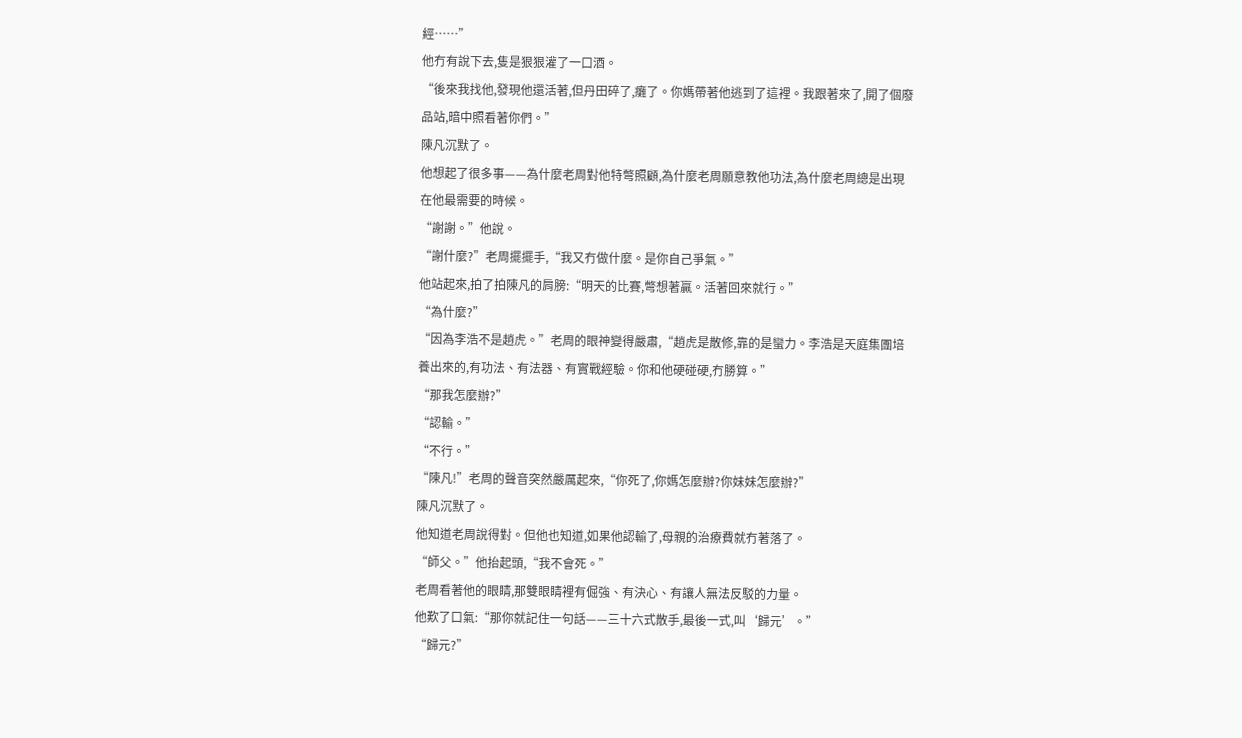經……”
他冇有說下去,隻是狠狠灌了一口酒。
“後來我找他,發現他還活著,但丹田碎了,癱了。你媽帶著他逃到了這裡。我跟著來了,開了個廢品站,暗中照看著你們。”
陳凡沉默了。
他想起了很多事——為什麼老周對他特彆照顧,為什麼老周願意教他功法,為什麼老周總是出現在他最需要的時候。
“謝謝。”他說。
“謝什麼?”老周擺擺手,“我又冇做什麼。是你自己爭氣。”
他站起來,拍了拍陳凡的肩膀:“明天的比賽,彆想著贏。活著回來就行。”
“為什麼?”
“因為李浩不是趙虎。”老周的眼神變得嚴肅,“趙虎是散修,靠的是蠻力。李浩是天庭集團培養出來的,有功法、有法器、有實戰經驗。你和他硬碰硬,冇勝算。”
“那我怎麼辦?”
“認輸。”
“不行。”
“陳凡!”老周的聲音突然嚴厲起來,“你死了,你媽怎麼辦?你妹妹怎麼辦?”
陳凡沉默了。
他知道老周說得對。但他也知道,如果他認輸了,母親的治療費就冇著落了。
“師父。”他抬起頭,“我不會死。”
老周看著他的眼睛,那雙眼睛裡有倔強、有決心、有讓人無法反駁的力量。
他歎了口氣:“那你就記住一句話——三十六式散手,最後一式,叫‘歸元’。”
“歸元?”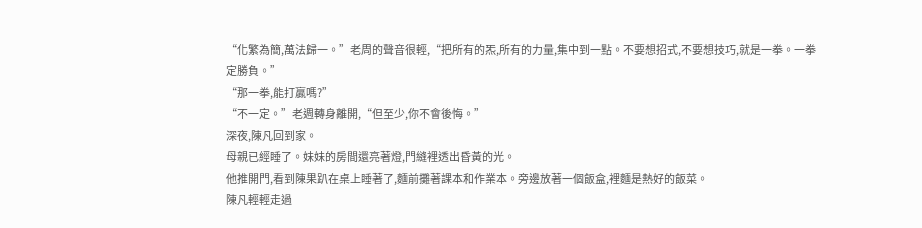“化繁為簡,萬法歸一。”老周的聲音很輕,“把所有的炁,所有的力量,集中到一點。不要想招式,不要想技巧,就是一拳。一拳定勝負。”
“那一拳,能打贏嗎?”
“不一定。”老週轉身離開,“但至少,你不會後悔。”
深夜,陳凡回到家。
母親已經睡了。妹妹的房間還亮著燈,門縫裡透出昏黃的光。
他推開門,看到陳果趴在桌上睡著了,麵前攤著課本和作業本。旁邊放著一個飯盒,裡麵是熱好的飯菜。
陳凡輕輕走過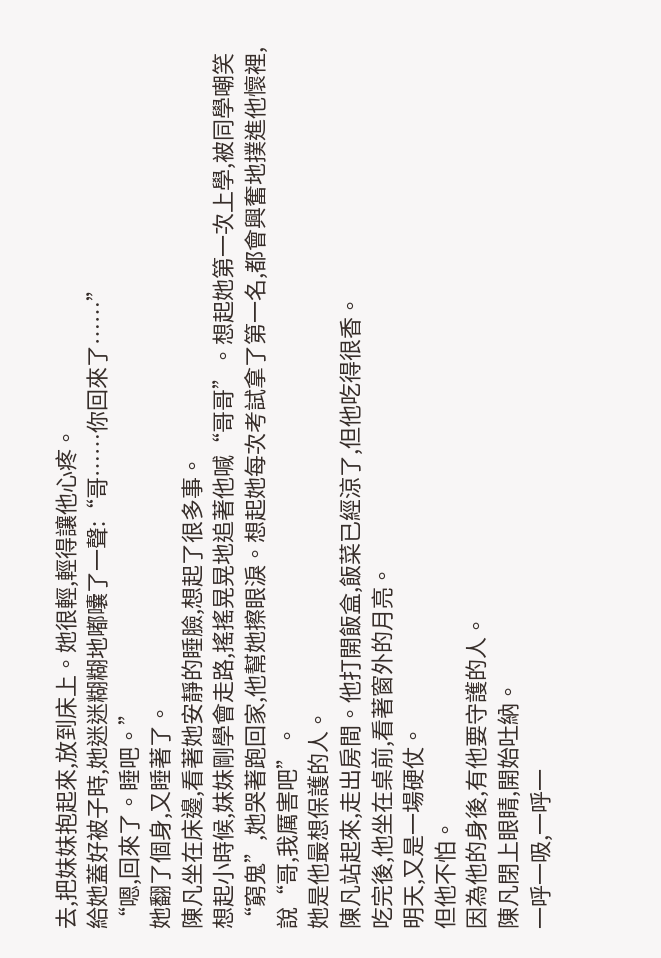去,把妹妹抱起來,放到床上。她很輕,輕得讓他心疼。
給她蓋好被子時,她迷迷糊糊地嘟囔了一聲:“哥……你回來了……”
“嗯,回來了。睡吧。”
她翻了個身,又睡著了。
陳凡坐在床邊,看著她安靜的睡臉,想起了很多事。
想起小時候,妹妹剛學會走路,搖搖晃晃地追著他喊“哥哥”。想起她第一次上學,被同學嘲笑“窮鬼”,她哭著跑回家,他幫她擦眼淚。想起她每次考試拿了第一名,都會興奮地撲進他懷裡,說“哥,我厲害吧”。
她是他最想保護的人。
陳凡站起來,走出房間。他打開飯盒,飯菜已經涼了,但他吃得很香。
吃完後,他坐在桌前,看著窗外的月亮。
明天,又是一場硬仗。
但他不怕。
因為他的身後,有他要守護的人。
陳凡閉上眼睛,開始吐納。
一呼一吸,一呼一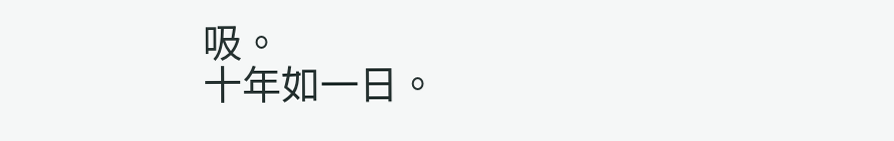吸。
十年如一日。